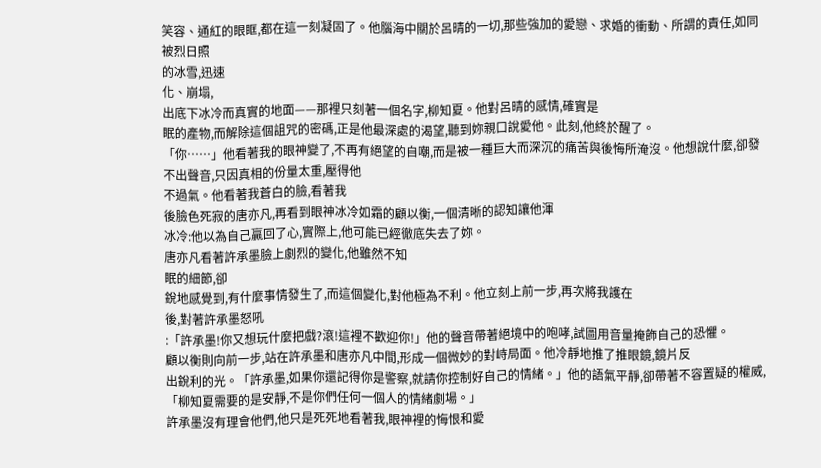笑容、通紅的眼眶,都在這一刻凝固了。他腦海中關於呂晴的一切,那些強加的愛戀、求婚的衝動、所謂的責任,如同被烈日照
的冰雪,迅速
化、崩塌,
出底下冰冷而真實的地面——那裡只刻著一個名字,柳知夏。他對呂晴的感情,確實是
眠的產物,而解除這個詛咒的密碼,正是他最深處的渴望,聽到妳親口說愛他。此刻,他終於醒了。
「你……」他看著我的眼神變了,不再有絕望的自嘲,而是被一種巨大而深沉的痛苦與後悔所淹沒。他想說什麼,卻發不出聲音,只因真相的份量太重,壓得他
不過氣。他看著我蒼白的臉,看著我
後臉色死寂的唐亦凡,再看到眼神冰冷如霜的顧以衡,一個清晰的認知讓他渾
冰冷:他以為自己贏回了心,實際上,他可能已經徹底失去了妳。
唐亦凡看著許承墨臉上劇烈的變化,他雖然不知
眠的細節,卻
銳地感覺到,有什麼事情發生了,而這個變化,對他極為不利。他立刻上前一步,再次將我護在
後,對著許承墨怒吼
:「許承墨!你又想玩什麼把戲?滾!這裡不歡迎你!」他的聲音帶著絕境中的咆哮,試圖用音量掩飾自己的恐懼。
顧以衡則向前一步,站在許承墨和唐亦凡中間,形成一個微妙的對峙局面。他冷靜地推了推眼鏡,鏡片反
出銳利的光。「許承墨,如果你還記得你是警察,就請你控制好自己的情緒。」他的語氣平靜,卻帶著不容置疑的權威,「柳知夏需要的是安靜,不是你們任何一個人的情緒劇場。」
許承墨沒有理會他們,他只是死死地看著我,眼神裡的悔恨和愛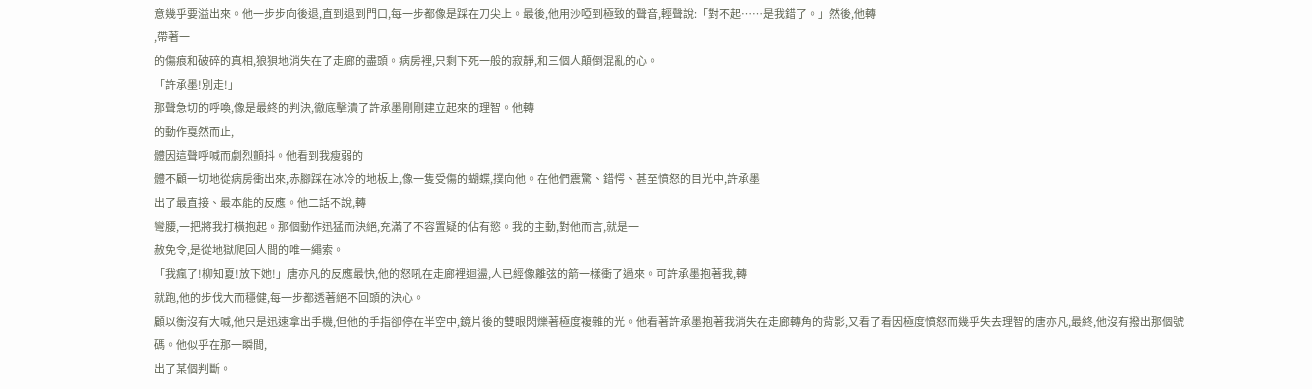意幾乎要溢出來。他一步步向後退,直到退到門口,每一步都像是踩在刀尖上。最後,他用沙啞到極致的聲音,輕聲說:「對不起……是我錯了。」然後,他轉
,帶著一
的傷痕和破碎的真相,狼狽地消失在了走廊的盡頭。病房裡,只剩下死一般的寂靜,和三個人顛倒混亂的心。
「許承墨!別走!」
那聲急切的呼喚,像是最終的判決,徹底擊潰了許承墨剛剛建立起來的理智。他轉
的動作戛然而止,
體因這聲呼喊而劇烈顫抖。他看到我瘦弱的
體不顧一切地從病房衝出來,赤腳踩在冰冷的地板上,像一隻受傷的蝴蝶,撲向他。在他們震驚、錯愕、甚至憤怒的目光中,許承墨
出了最直接、最本能的反應。他二話不說,轉
彎腰,一把將我打橫抱起。那個動作迅猛而決絕,充滿了不容置疑的佔有慾。我的主動,對他而言,就是一
赦免令,是從地獄爬回人間的唯一繩索。
「我瘋了!柳知夏!放下她!」唐亦凡的反應最快,他的怒吼在走廊裡迴盪,人已經像離弦的箭一樣衝了過來。可許承墨抱著我,轉
就跑,他的步伐大而穩健,每一步都透著絕不回頭的決心。
顧以衡沒有大喊,他只是迅速拿出手機,但他的手指卻停在半空中,鏡片後的雙眼閃爍著極度複雜的光。他看著許承墨抱著我消失在走廊轉角的背影,又看了看因極度憤怒而幾乎失去理智的唐亦凡,最終,他沒有撥出那個號碼。他似乎在那一瞬間,
出了某個判斷。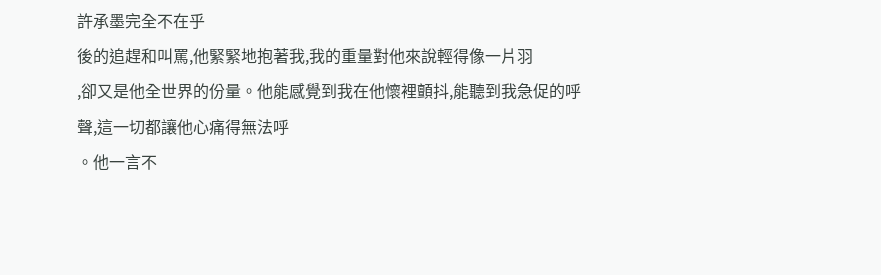許承墨完全不在乎
後的追趕和叫罵,他緊緊地抱著我,我的重量對他來說輕得像一片羽
,卻又是他全世界的份量。他能感覺到我在他懷裡顫抖,能聽到我急促的呼
聲,這一切都讓他心痛得無法呼
。他一言不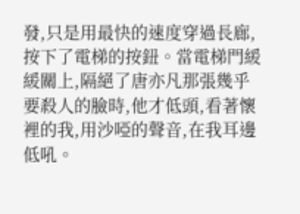發,只是用最快的速度穿過長廊,按下了電梯的按鈕。當電梯門緩緩關上,隔絕了唐亦凡那張幾乎要殺人的臉時,他才低頭,看著懷裡的我,用沙啞的聲音,在我耳邊低吼。